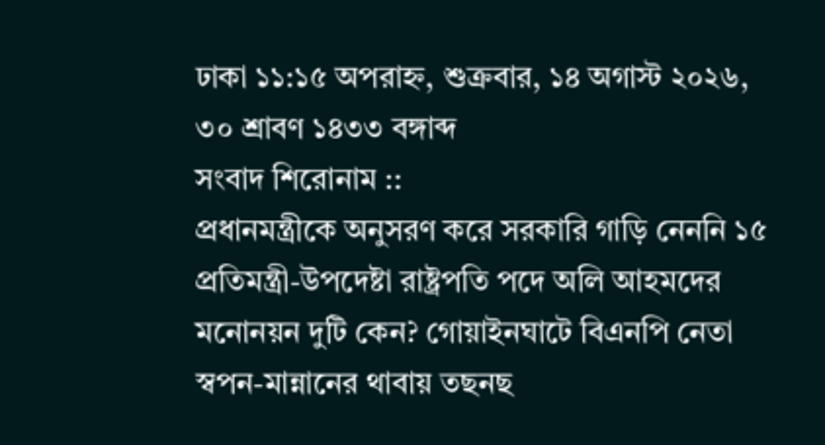ঢাকা ১১:১৫ অপরাহ্ন, শুক্রবার, ১৪ অগাস্ট ২০২৬, ৩০ শ্রাবণ ১৪৩৩ বঙ্গাব্দ
সংবাদ শিরোনাম ::
প্রধানমন্ত্রীকে অনুসরণ করে সরকারি গাড়ি নেননি ১৫ প্রতিমন্ত্রী-উপদেষ্টা রাষ্ট্রপতি পদে অলি আহমদের মনোনয়ন দুটি কেন? গোয়াইনঘাটে বিএনপি নেতা স্বপন-মান্নানের থাবায় তছনছ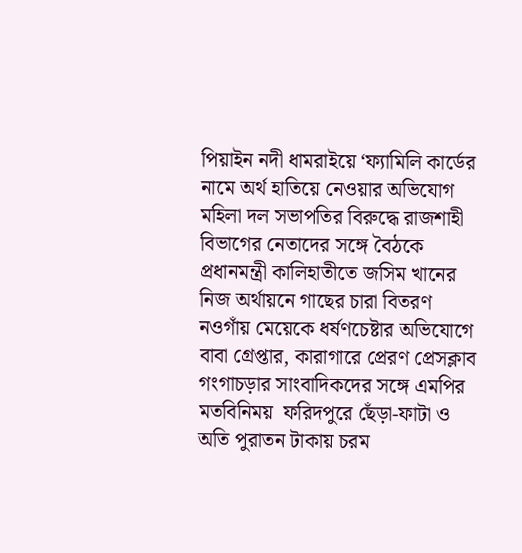পিয়াইন নদী ধামরাইয়ে ‘ফ্যামিলি কার্ডের নামে অর্থ হাতিয়ে নেওয়ার অভিযোগ মহিলা দল সভাপতির বিরুদ্ধে রাজশাহী বিভাগের নেতাদের সঙ্গে বৈঠকে প্রধানমন্ত্রী কালিহাতীতে জসিম খানের নিজ অর্থায়নে গাছের চারা বিতরণ নওগাঁয় মেয়েকে ধর্ষণচেষ্টার অভিযোগে বাবা গ্রেপ্তার, কারাগারে প্রেরণ প্রেসক্লাব গংগাচড়ার সাংবাদিকদের সঙ্গে এমপির মতবিনিময়  ফরিদপুরে ছেঁড়া-ফাটা ও অতি পুরাতন টাকায় চরম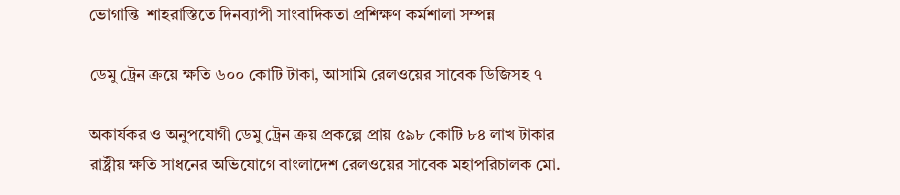ভোগান্তি  শাহরাস্তিতে দিনব্যাপী সাংবাদিকতা প্রশিক্ষণ কর্মশালা সম্পন্ন

ডেমু ট্রেন ক্রয়ে ক্ষতি ৬০০ কোটি টাকা, আসামি রেলওয়ের সাবেক ডিজিসহ ৭

অকার্যকর ও অনুপযোগী ডেমু ট্রেন ক্রয় প্রকল্পে প্রায় ৫৯৮ কোটি ৮৪ লাখ টাকার রাষ্ট্রীয় ক্ষতি সাধনের অভিযোগে বাংলাদেশ রেলওয়ের সাবেক মহাপরিচালক মো.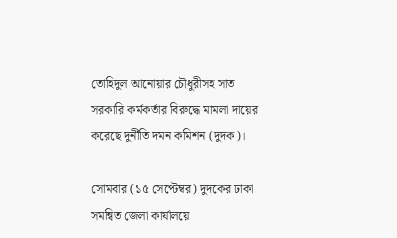তোহিদুল আনোয়ার চৌধুরীসহ সাত সরকারি কর্মকর্তার বিরুদ্ধে মামলা দায়ের করেছে দুর্নীতি দমন কমিশন (দুদক)।

সোমবার (১৫ সেপ্টেম্বর) দুদকের ঢাকা সমন্বিত জেলা কার্যালয়ে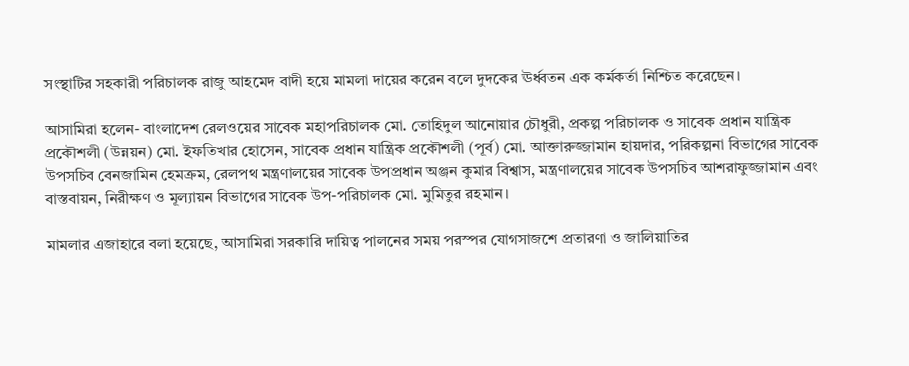সংস্থাটির সহকারী পরিচালক রাজু আহমেদ বাদী হয়ে মামলা দায়ের করেন বলে দুদকের ঊর্ধ্বতন এক কর্মকর্তা নিশ্চিত করেছেন।

আসামিরা হলেন- বাংলাদেশ রেলওয়ের সাবেক মহাপরিচালক মো. তোহিদুল আনোয়ার চৌধুরী, প্রকল্প পরিচালক ও সাবেক প্রধান যান্ত্রিক প্রকৌশলী (উন্নয়ন) মো. ইফতিখার হোসেন, সাবেক প্রধান যান্ত্রিক প্রকৌশলী (পূর্ব) মো. আক্তারুজ্জামান হায়দার, পরিকল্পনা বিভাগের সাবেক উপসচিব বেনজামিন হেমক্রম, রেলপথ মন্ত্রণালয়ের সাবেক উপপ্রধান অঞ্জন কুমার বিশ্বাস, মন্ত্রণালয়ের সাবেক উপসচিব আশরাফুজ্জামান এবং বাস্তবায়ন, নিরীক্ষণ ও মূল্যায়ন বিভাগের সাবেক উপ-পরিচালক মো. মুমিতুর রহমান।

মামলার এজাহারে বলা হয়েছে, আসামিরা সরকারি দায়িত্ব পালনের সময় পরস্পর যোগসাজশে প্রতারণা ও জালিয়াতির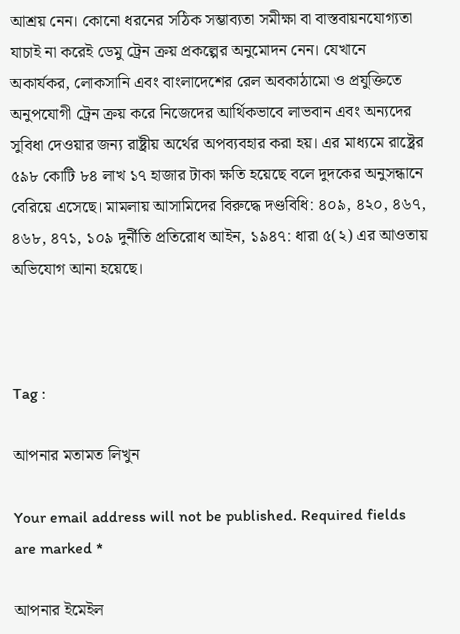আশ্রয় নেন। কোনো ধরনের সঠিক সম্ভাব্যতা সমীক্ষা বা বাস্তবায়নযোগ্যতা যাচাই না করেই ডেমু ট্রেন ক্রয় প্রকল্পের অনুমোদন নেন। যেখানে অকার্যকর, লোকসানি এবং বাংলাদেশের রেল অবকাঠামো ও প্রযুক্তিতে অনুপযোগী ট্রেন ক্রয় করে নিজেদের আর্থিকভাবে লাভবান এবং অন্যদের সুবিধা দেওয়ার জন্য রাষ্ট্রীয় অর্থের অপব্যবহার করা হয়। এর মাধ্যমে রাষ্ট্রের ৫৯৮ কোটি ৮৪ লাখ ১৭ হাজার টাকা ক্ষতি হয়েছে বলে দুদকের অনুসন্ধানে বেরিয়ে এসেছে। মামলায় আসামিদের বিরুদ্ধে দণ্ডবিধি: ৪০৯, ৪২০, ৪৬৭, ৪৬৮, ৪৭১, ১০৯ দুর্নীতি প্রতিরোধ আইন, ১৯৪৭: ধারা ৫(২) এর আওতায় অভিযোগ আনা হয়েছে।



Tag :

আপনার মতামত লিখুন

Your email address will not be published. Required fields are marked *

আপনার ইমেইল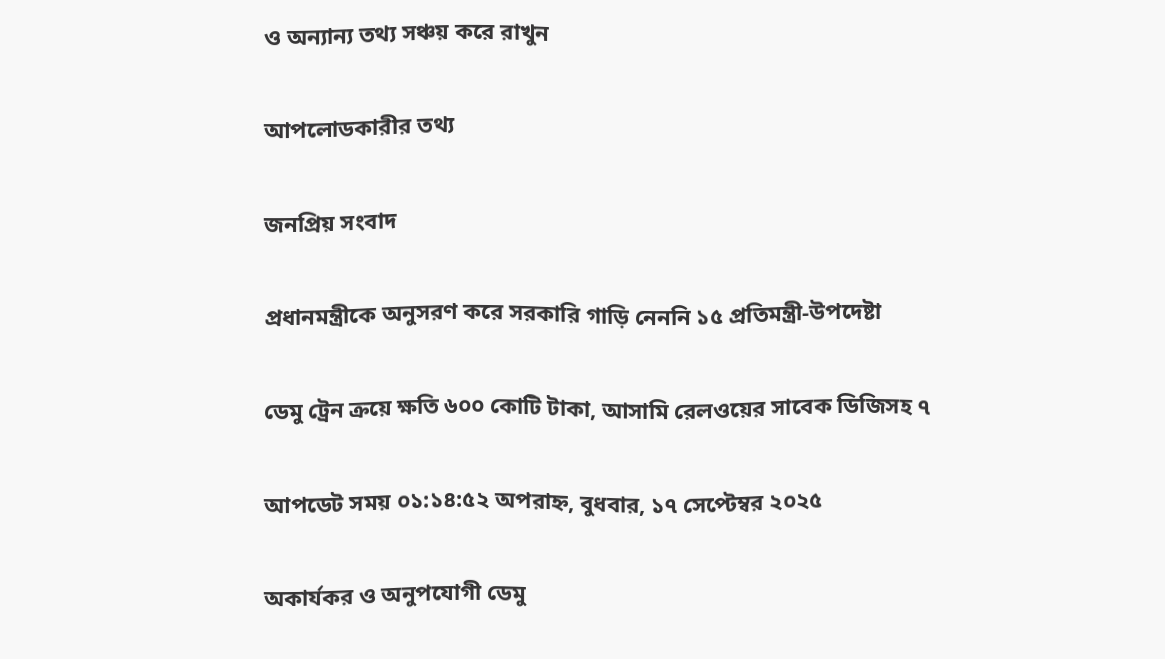ও অন্যান্য তথ্য সঞ্চয় করে রাখুন

আপলোডকারীর তথ্য

জনপ্রিয় সংবাদ

প্রধানমন্ত্রীকে অনুসরণ করে সরকারি গাড়ি নেননি ১৫ প্রতিমন্ত্রী-উপদেষ্টা

ডেমু ট্রেন ক্রয়ে ক্ষতি ৬০০ কোটি টাকা, আসামি রেলওয়ের সাবেক ডিজিসহ ৭

আপডেট সময় ০১:১৪:৫২ অপরাহ্ন, বুধবার, ১৭ সেপ্টেম্বর ২০২৫

অকার্যকর ও অনুপযোগী ডেমু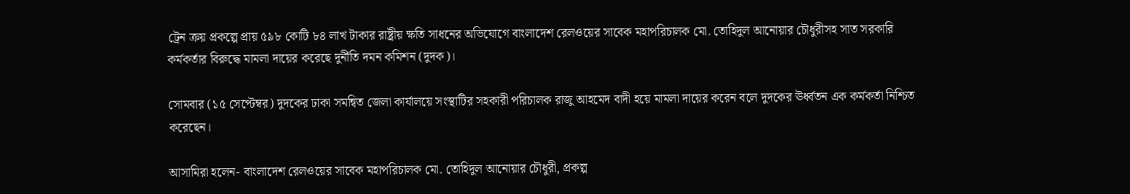ট্রেন ক্রয় প্রকল্পে প্রায় ৫৯৮ কোটি ৮৪ লাখ টাকার রাষ্ট্রীয় ক্ষতি সাধনের অভিযোগে বাংলাদেশ রেলওয়ের সাবেক মহাপরিচালক মো. তোহিদুল আনোয়ার চৌধুরীসহ সাত সরকারি কর্মকর্তার বিরুদ্ধে মামলা দায়ের করেছে দুর্নীতি দমন কমিশন (দুদক)।

সোমবার (১৫ সেপ্টেম্বর) দুদকের ঢাকা সমন্বিত জেলা কার্যালয়ে সংস্থাটির সহকারী পরিচালক রাজু আহমেদ বাদী হয়ে মামলা দায়ের করেন বলে দুদকের ঊর্ধ্বতন এক কর্মকর্তা নিশ্চিত করেছেন।

আসামিরা হলেন- বাংলাদেশ রেলওয়ের সাবেক মহাপরিচালক মো. তোহিদুল আনোয়ার চৌধুরী, প্রকল্প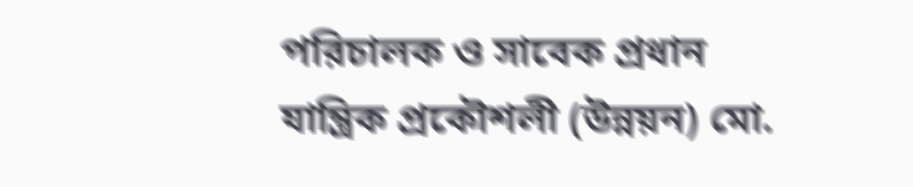পরিচালক ও সাবেক প্রধান যান্ত্রিক প্রকৌশলী (উন্নয়ন) মো.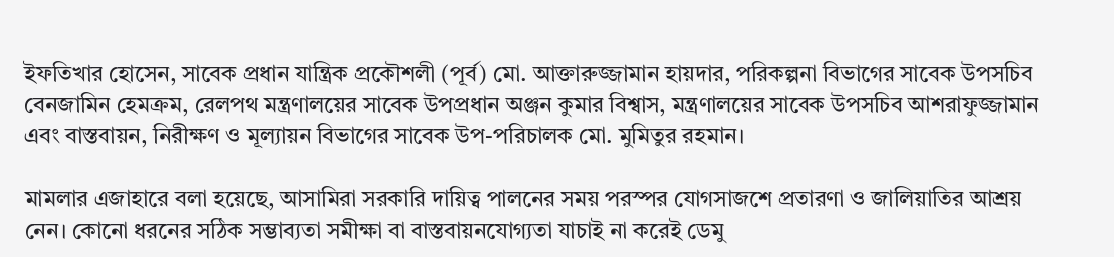ইফতিখার হোসেন, সাবেক প্রধান যান্ত্রিক প্রকৌশলী (পূর্ব) মো. আক্তারুজ্জামান হায়দার, পরিকল্পনা বিভাগের সাবেক উপসচিব বেনজামিন হেমক্রম, রেলপথ মন্ত্রণালয়ের সাবেক উপপ্রধান অঞ্জন কুমার বিশ্বাস, মন্ত্রণালয়ের সাবেক উপসচিব আশরাফুজ্জামান এবং বাস্তবায়ন, নিরীক্ষণ ও মূল্যায়ন বিভাগের সাবেক উপ-পরিচালক মো. মুমিতুর রহমান।

মামলার এজাহারে বলা হয়েছে, আসামিরা সরকারি দায়িত্ব পালনের সময় পরস্পর যোগসাজশে প্রতারণা ও জালিয়াতির আশ্রয় নেন। কোনো ধরনের সঠিক সম্ভাব্যতা সমীক্ষা বা বাস্তবায়নযোগ্যতা যাচাই না করেই ডেমু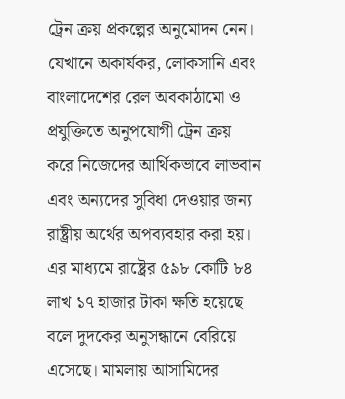ট্রেন ক্রয় প্রকল্পের অনুমোদন নেন। যেখানে অকার্যকর, লোকসানি এবং বাংলাদেশের রেল অবকাঠামো ও প্রযুক্তিতে অনুপযোগী ট্রেন ক্রয় করে নিজেদের আর্থিকভাবে লাভবান এবং অন্যদের সুবিধা দেওয়ার জন্য রাষ্ট্রীয় অর্থের অপব্যবহার করা হয়। এর মাধ্যমে রাষ্ট্রের ৫৯৮ কোটি ৮৪ লাখ ১৭ হাজার টাকা ক্ষতি হয়েছে বলে দুদকের অনুসন্ধানে বেরিয়ে এসেছে। মামলায় আসামিদের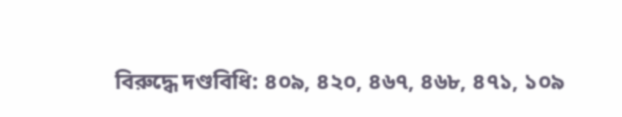বিরুদ্ধে দণ্ডবিধি: ৪০৯, ৪২০, ৪৬৭, ৪৬৮, ৪৭১, ১০৯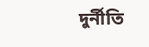দুর্নীতি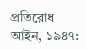প্রতিরোধ আইন, ১৯৪৭: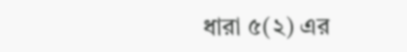ধারা ৫(২) এর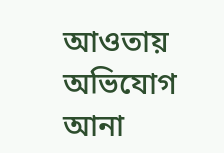আওতায় অভিযোগ আনা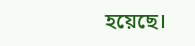হয়েছে।